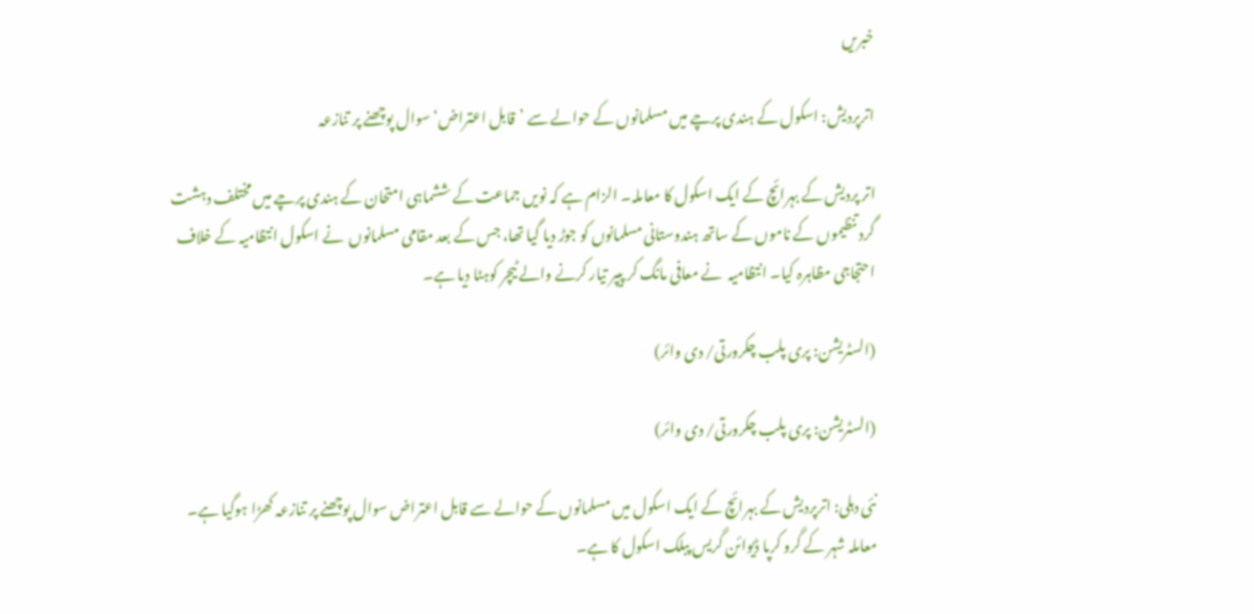خبریں

اترپردیش: اسکول کے ہندی پرچے میں مسلمانوں کے حوالے سے ’قابل اعتراض‘ سوال پوچھنے پر تنازعہ

اتر پردیش کے بہرائچ کے ایک اسکول کا معاملہ۔ الزام ہے کہ نویں جماعت کے ششماہی امتحان کے ہندی پرچے میں مختلف دہشت گرد تنظیموں کے ناموں کے ساتھ ہندوستانی مسلمانوں کو جوڑ دیا گیا تھا، جس کے بعد مقامی مسلمانوں  نے اسکول انتظامیہ کے خلاف احتجاجی مظاہرہ کیا۔ انتظامیہ  نے معافی مانگ کر پیپر تیار کرنے والے ٹیچر کوہٹا دیا ہے۔

(السٹریشن: پری پلب چکرورتی/ دی وائر)

(السٹریشن: پری پلب چکرورتی/ دی وائر)

نئی دہلی: اترپردیش کے بہرائچ کے ایک اسکول میں مسلمانوں کے حوالے سے قابل اعتراض سوال پوچھنے پر تنازعہ کھڑا ہوگیا ہے۔ معاملہ شہر کے گرو کرپا ڈیوائن گریس پبلک اسکول کا ہے۔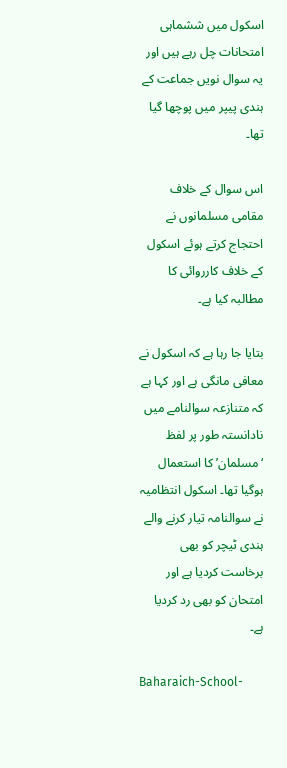اسکول میں ششماہی امتحانات چل رہے ہیں اور یہ سوال نویں جماعت کے ہندی پیپر میں پوچھا گیا تھا۔

اس سوال کے خلاف مقامی مسلمانوں نے احتجاج کرتے ہوئے اسکول کے خلاف کارروائی کا مطالبہ کیا ہے۔

بتایا جا رہا ہے کہ اسکول نے معافی مانگی ہے اور کہا ہے کہ متنازعہ سوالنامے میں نادانستہ طور پر لفظ ‘مسلمان’ کا استعمال ہوگیا تھا۔ اسکول انتظامیہ نے سوالنامہ تیار کرنے والے ہندی ٹیچر کو بھی برخاست کردیا ہے اور امتحان کو بھی رد کردیا ہے۔

Baharaich-School-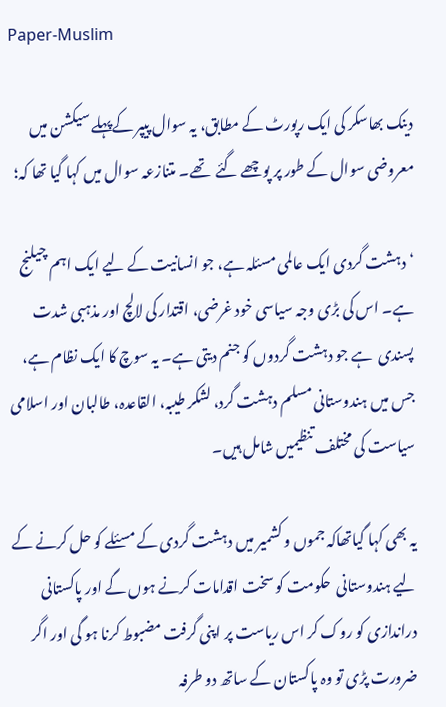Paper-Muslim

دینک بھاسکر کی ایک رپورٹ کے مطابق، یہ سوال پیپر کےپہلے سیکشن میں معروضی سوال کے طور پر پوچھے گئے  تھے۔ متنازعہ سوال میں کہا گیا تھا کہ؛

‘دہشت گردی ایک عالمی مسئلہ ہے، جو انسانیت کے لیے ایک اہم چیلنج ہے۔ اس کی بڑی وجہ سیاسی خود غرضی، اقتدار کی لالچ اور مذہبی شدت پسندی  ہے جو دہشت گردوں کو جنم دیتی ہے۔ یہ سوچ کا ایک نظام ہے، جس میں ہندوستانی مسلم دہشت گرد، لشکر طیبہ، القاعدہ، طالبان اور اسلامی سیاست کی مختلف تنظیمیں شامل ہیں۔

یہ بھی کہا گیاتھاکہ جموں و کشمیر میں دہشت گردی کے مسئلے کو حل کرنے کے لیے ہندوستانی  حکومت کو سخت اقدامات کرنے ہوں گے اور پاکستانی دراندازی کو روک کر اس ریاست پر اپنی گرفت مضبوط کرنا ہو گی اور اگر ضرورت پڑی تو وہ پاکستان کے ساتھ دو طرفہ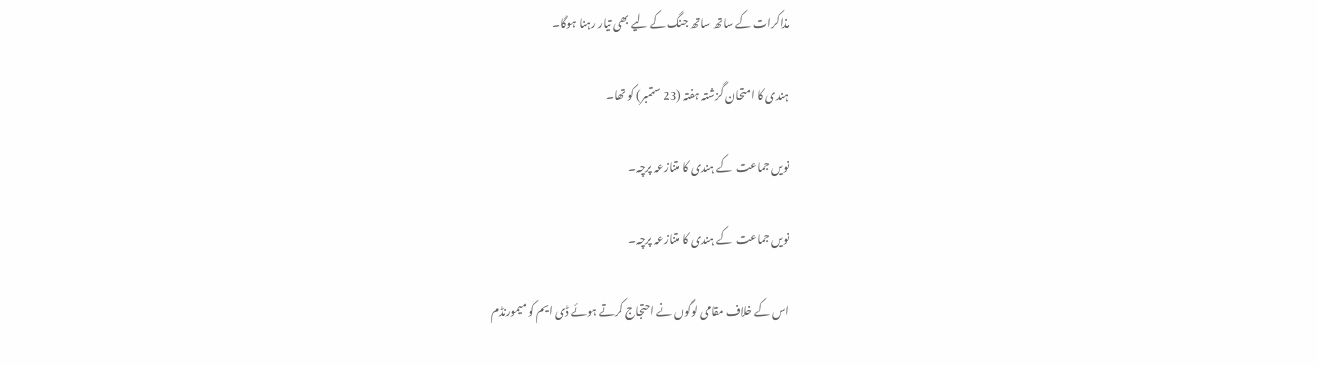مذاکرات کے ساتھ ساتھ جنگ کے لیے بھی تیار رہنا ہوگا۔

ہندی کا امتحان گزشتہ ہفتہ (23 ستمبر) کو تھا۔

نویں جماعت  کے ہندی کا متنازعہ پرچہ۔

نویں جماعت  کے ہندی کا متنازعہ پرچہ۔

اس کے خلاف مقامی لوگوں نے احتجاج کرتے ہوئے ڈی ایم کو میمورنڈم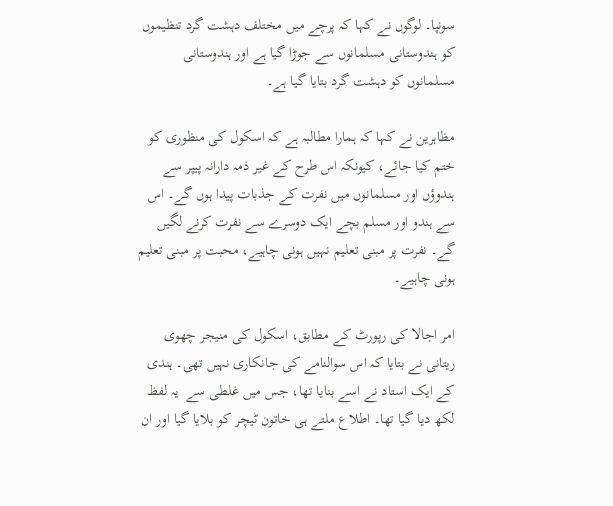سونپا۔ لوگوں نے کہا کہ پرچے میں مختلف دہشت گرد تنظیموں کو ہندوستانی مسلمانوں سے جوڑا گیا ہے اور ہندوستانی مسلمانوں کو دہشت گرد بتایا گیا ہے۔

مظاہرین نے کہا کہ ہمارا مطالبہ ہے کہ اسکول کی منظوری کو ختم کیا جائے، کیونکہ اس طرح کے غیر ذمہ دارانہ پیپر سے ہندوؤں اور مسلمانوں میں نفرت کے جذبات پیدا ہوں گے۔ اس سے ہندو اور مسلم بچے ایک دوسرے سے نفرت کرنے لگیں گے۔ نفرت پر مبنی تعلیم نہیں ہونی چاہیے، محبت پر مبنی تعلیم ہونی چاہیے۔

امر اجالا کی رپورٹ کے مطابق، اسکول کی منیجر چھوی ریتانی نے بتایا کہ اس سوالنامے کی جانکاری نہیں تھی۔ ہندی کے ایک استاد نے اسے بنایا تھا، جس میں غلطی سے  یہ لفظ لکھ دیا گیا تھا۔ اطلاع ملتے ہی خاتون ٹیچر کو بلایا گیا اور ان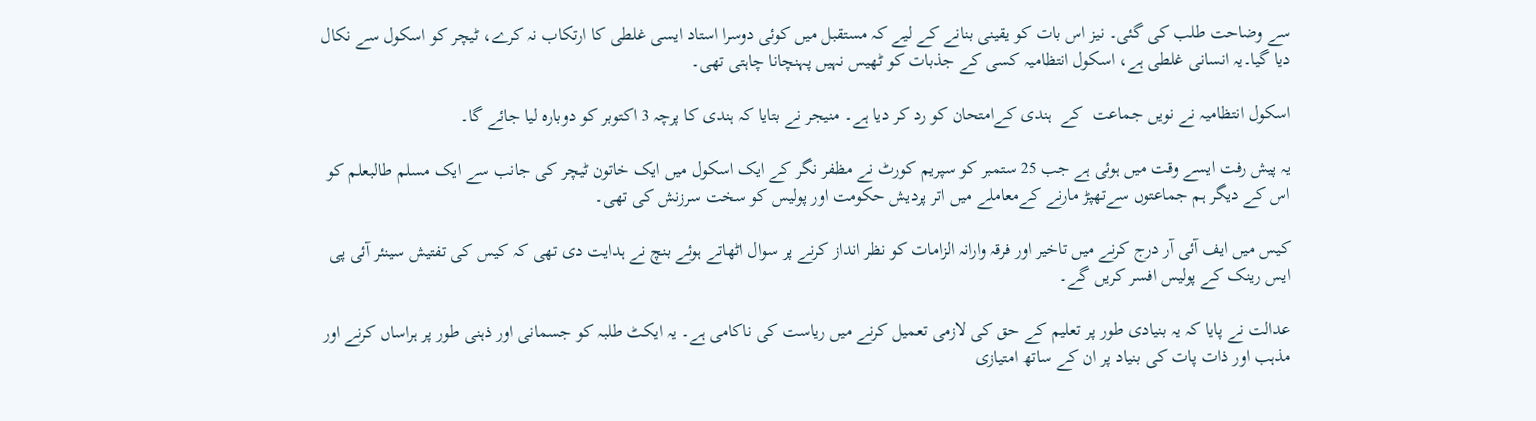سے وضاحت طلب کی گئی۔ نیز اس بات کو یقینی بنانے کے لیے کہ مستقبل میں کوئی دوسرا استاد ایسی غلطی کا ارتکاب نہ کرے، ٹیچر کو اسکول سے نکال دیا گیا۔یہ انسانی غلطی ہے، اسکول انتظامیہ کسی کے جذبات کو ٹھیس نہیں پہنچانا چاہتی تھی۔

اسکول انتظامیہ نے نویں جماعت  کے  ہندی کےامتحان کو رد کر دیا ہے۔ منیجر نے بتایا کہ ہندی کا پرچہ 3 اکتوبر کو دوبارہ لیا جائے گا۔

یہ پیش رفت ایسے وقت میں ہوئی ہے جب 25 ستمبر کو سپریم کورٹ نے مظفر نگر کے ایک اسکول میں ایک خاتون ٹیچر کی جانب سے ایک مسلم طالبعلم کو اس کے دیگر ہم جماعتوں سےتھپڑ مارنے کےمعاملے میں اتر پردیش حکومت اور پولیس کو سخت سرزنش کی تھی۔

کیس میں ایف آئی آر درج کرنے میں تاخیر اور فرقہ وارانہ الزامات کو نظر انداز کرنے پر سوال اٹھاتے ہوئے بنچ نے ہدایت دی تھی کہ کیس کی تفتیش سینئر آئی پی ایس رینک کے پولیس افسر کریں گے۔

عدالت نے پایا کہ یہ بنیادی طور پر تعلیم کے حق کی لازمی تعمیل کرنے میں ریاست کی ناکامی ہے۔ یہ ایکٹ طلبہ کو جسمانی اور ذہنی طور پر ہراساں کرنے اور مذہب اور ذات پات کی بنیاد پر ان کے ساتھ امتیازی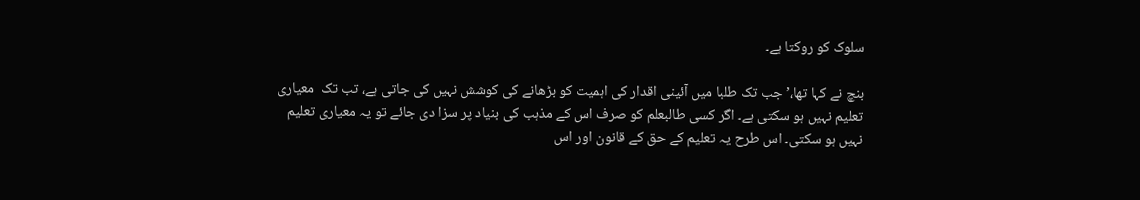سلوک کو روکتا ہے۔

بنچ نے کہا تھا،’جب تک طلبا میں آئینی اقدار کی اہمیت کو بڑھانے کی کوشش نہیں کی جاتی ہے، تب تک  معیاری تعلیم نہیں ہو سکتی ہے۔ اگر کسی طالبعلم کو صرف اس کے مذہب کی بنیاد پر سزا دی جائے تو یہ معیاری تعلیم نہیں ہو سکتی۔ اس طرح یہ تعلیم کے حق کے قانون اور اس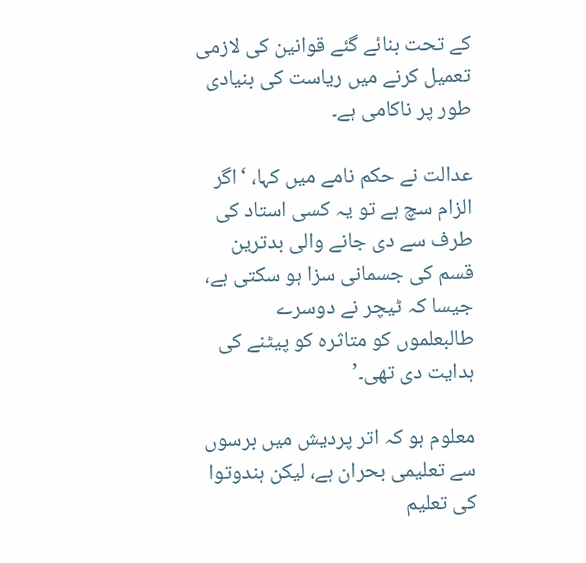کے تحت بنائے گئے قوانین کی لازمی تعمیل کرنے میں ریاست کی بنیادی طور پر ناکامی ہے۔

عدالت نے حکم نامے میں کہا، ‘اگر الزام سچ ہے تو یہ کسی استاد کی طرف سے دی جانے والی بدترین قسم کی جسمانی سزا ہو سکتی ہے، جیسا کہ ٹیچر نے دوسرے طالبعلموں کو متاثرہ کو پیٹنے کی ہدایت دی تھی۔’

معلوم ہو کہ اتر پردیش میں برسوں سے تعلیمی بحران ہے، لیکن ہندوتوا کی تعلیم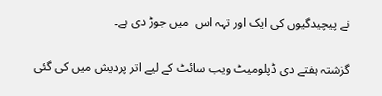نے پیچیدگیوں کی ایک اور تہہ اس  میں جوڑ دی ہے۔

گزشتہ ہفتے دی ڈپلومیٹ ویب سائٹ کے لیے اتر پردیش میں کی گئی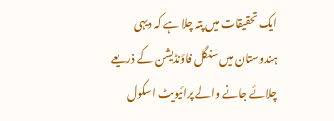ایک تحقیقات میں پتہ چلا ہے کہ دیہی ہندوستان میں سنگل فاؤنڈیشن کے ذریعے چلائے جانے والے پرائیویٹ اسکول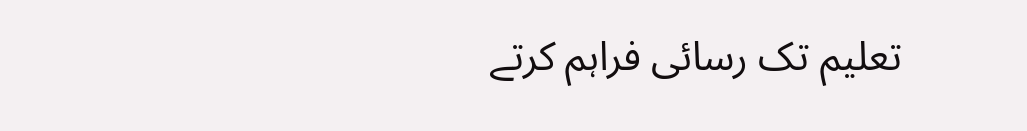تعلیم تک رسائی فراہم کرتے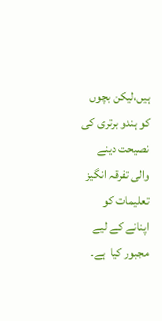ہیں،لیکن بچوں کو ہندو برتری کی نصیحت دینے  والی تفرقہ انگیز تعلیمات کو اپنانے کے لیے مجبور کیا  ہے۔